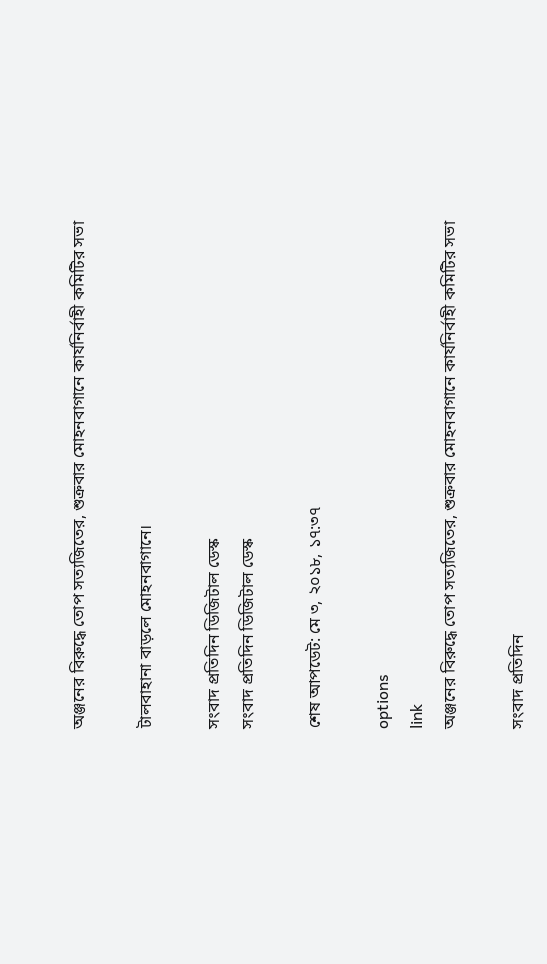অঞ্জনের বিরুদ্ধে তোপ সত্যজিতের, শুক্রবার মোহনবাগানে কার্যনির্বাহী কমিটির সভা

টালবাহানা বাড়লে মোহনবাগানে।

সংবাদ প্রতিদিন ডিজিটাল ডেস্ক
সংবাদ প্রতিদিন ডিজিটাল ডেস্ক

শেষ আপডেট: মে ৩, ২০১৮, ১৭:৩৭

options
link
অঞ্জনের বিরুদ্ধে তোপ সত্যজিতের, শুক্রবার মোহনবাগানে কার্যনির্বাহী কমিটির সভা

সংবাদ প্রতিদিন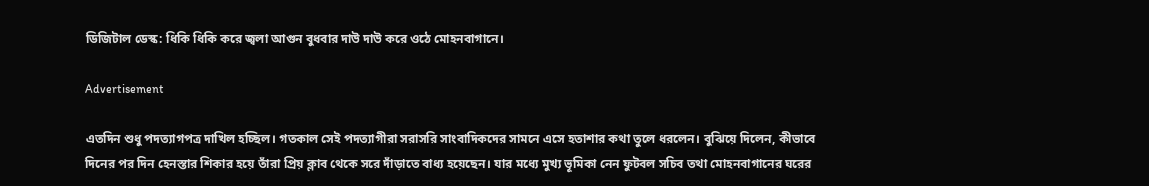ডিজিটাল ডেস্ক: ধিকি ধিকি করে জ্বলা আগুন বুধবার দাউ দাউ করে ওঠে মোহনবাগানে।

Advertisement

এতদিন শুধু পদত্যাগপত্র দাখিল হচ্ছিল। গতকাল সেই পদত্যাগীরা সরাসরি সাংবাদিকদের সামনে এসে হতাশার কথা তুলে ধরলেন। বুঝিয়ে দিলেন, কীভাবে দিনের পর দিন হেনস্তার শিকার হয়ে তাঁরা প্রিয় ক্লাব থেকে সরে দাঁড়াতে বাধ্য হয়েছেন। যার মধ্যে মুখ্য ভূমিকা নেন ফুটবল সচিব তথা মোহনবাগানের ঘরের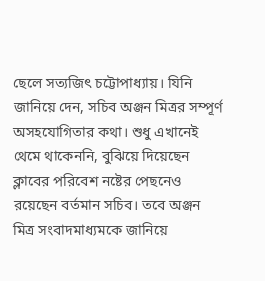ছেলে সত্যজিৎ চট্টোপাধ্যায়। যিনি জানিয়ে দেন, সচিব অঞ্জন মিত্রর সম্পূর্ণ অসহযোগিতার কথা। শুধু এখানেই থেমে থাকেননি, বুঝিয়ে দিয়েছেন ক্লাবের পরিবেশ নষ্টের পেছনেও রয়েছেন বর্তমান সচিব। তবে অঞ্জন মিত্র সংবাদমাধ্যমকে জানিয়ে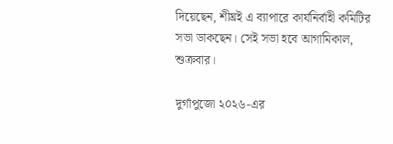দিয়েছেন, শীঘ্রই এ ব্যাপারে কার্যনির্বাহী কমিটির সভা ডাকছেন। সেই সভা হবে আগামিকাল, শুক্রবার।

দুর্গাপুজো ২০২৬-এর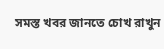সমস্ত খবর জানতে চোখ রাখুন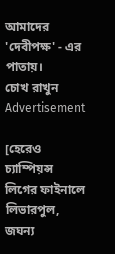আমাদের 'দেবীপক্ষ' - এর পাতায়।
চোখ রাখুন
Advertisement

[হেরেও চ্যাম্পিয়ন্স লিগের ফাইনালে লিভারপুল, জঘন্য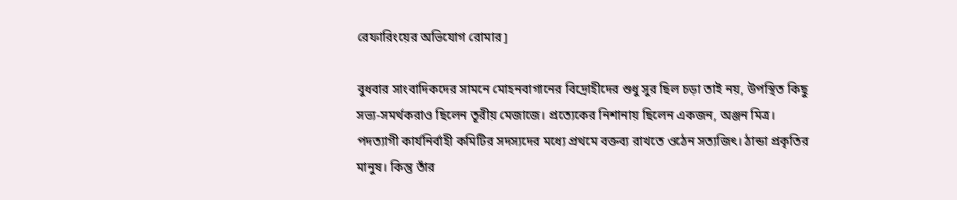রেফারিংয়ের অভিযোগ রোমার]

বুধবার সাংবাদিকদের সামনে মোহনবাগানের বিদ্রোহীদের শুধু সুর ছিল চড়া তাই নয়, উপস্থিত কিছু সভ্য-সমর্থকরাও ছিলেন তূরীয় মেজাজে। প্রত্যেকের নিশানায় ছিলেন একজন, অঞ্জন মিত্র। পদত্যাগী কার্যনির্বাহী কমিটির সদস্যদের মধ্যে প্রথমে বক্তব্য রাখতে ওঠেন সত্যজিৎ। ঠান্ডা প্রকৃতির মানুষ। কিন্তু তাঁর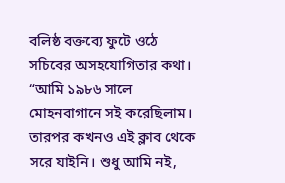বলিষ্ঠ বক্তব্যে ফুটে ওঠে সচিবের অসহযোগিতার কথা। “আমি ১৯৮৬ সালে মোহনবাগানে সই করেছিলাম। তারপর কখনও এই ক্লাব থেকে সরে যাইনি। শুধু আমি নই,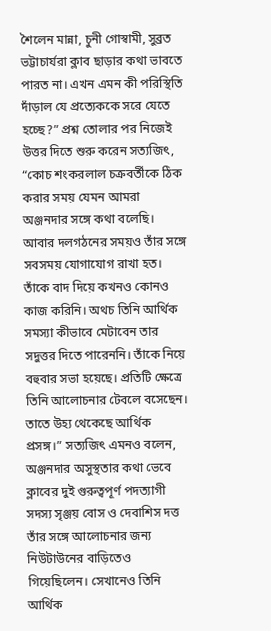শৈলেন মান্না, চুনী গোস্বামী, সুব্রত ভট্টাচার্যরা ক্লাব ছাড়ার কথা ভাবতে পারত না। এখন এমন কী পরিস্থিতি দাঁড়াল যে প্রত্যেককে সরে যেতে হচ্ছে?” প্রশ্ন তোলার পর নিজেই উত্তর দিতে শুরু করেন সত্যজিৎ, “কোচ শংকরলাল চক্রবর্তীকে ঠিক করার সময় যেমন আমরা অঞ্জনদার সঙ্গে কথা বলেছি। আবার দলগঠনের সময়ও তাঁর সঙ্গে সবসময় যোগাযোগ রাখা হত। তাঁকে বাদ দিয়ে কখনও কোনও কাজ করিনি। অথচ তিনি আর্থিক সমস্যা কীভাবে মেটাবেন তার সদুত্তর দিতে পারেননি। তাঁকে নিয়ে বহুবার সভা হয়েছে। প্রতিটি ক্ষেত্রে তিনি আলোচনার টেবলে বসেছেন। তাতে উহ্য থেকেছে আর্থিক প্রসঙ্গ।” সত্যজিৎ এমনও বলেন, অঞ্জনদার অসুস্থতার কথা ভেবে ক্লাবের দুই গুরুত্বপূর্ণ পদত্যাগী সদস্য সৃঞ্জয় বোস ও দেবাশিস দত্ত তাঁর সঙ্গে আলোচনার জন্য নিউটাউনের বাড়িতেও গিয়েছিলেন। সেখানেও তিনি আর্থিক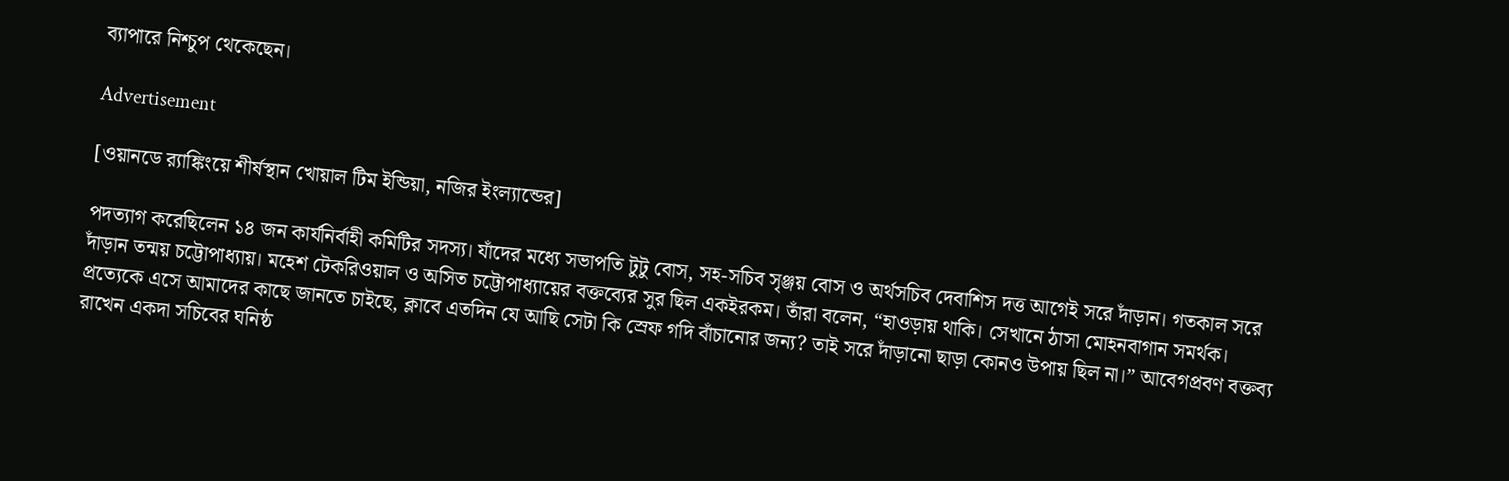ব্যাপারে নিশ্চুপ থেকেছেন।

Advertisement

[ওয়ানডে ব়্যাঙ্কিংয়ে শীর্ষস্থান খোয়াল টিম ইন্ডিয়া, নজির ইংল্যান্ডের]

পদত্যাগ করেছিলেন ১৪ জন কার্যনির্বাহী কমিটির সদস্য। যাঁদের মধ্যে সভাপতি টুটু বোস, সহ-সচিব সৃঞ্জয় বোস ও অর্থসচিব দেবাশিস দত্ত আগেই সরে দাঁড়ান। গতকাল সরে দাঁড়ান তন্ময় চট্টোপাধ্যায়। মহেশ টেকরিওয়াল ও অসিত চট্টোপাধ্যায়ের বক্তব্যের সুর ছিল একইরকম। তাঁরা বলেন, “হাওড়ায় থাকি। সেখানে ঠাসা মোহনবাগান সমর্থক। প্রত্যেকে এসে আমাদের কাছে জানতে চাইছে, ক্লাবে এতদিন যে আছি সেটা কি স্রেফ গদি বাঁচানোর জন্য? তাই সরে দাঁড়ানো ছাড়া কোনও উপায় ছিল না।” আবেগপ্রবণ বক্তব্য রাখেন একদা সচিবের ঘনিষ্ঠ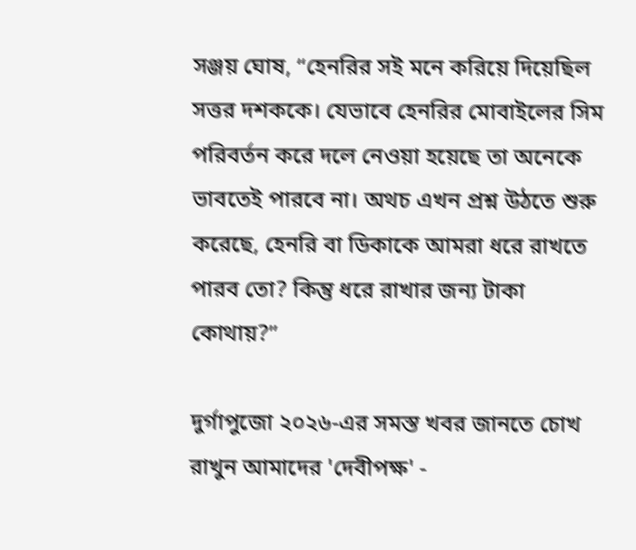সঞ্জয় ঘোষ, “হেনরির সই মনে করিয়ে দিয়েছিল সত্তর দশককে। যেভাবে হেনরির মোবাইলের সিম পরিবর্তন করে দলে নেওয়া হয়েছে তা অনেকে ভাবতেই পারবে না। অথচ এখন প্রশ্ন উঠতে শুরু করেছে, হেনরি বা ডিকাকে আমরা ধরে রাখতে পারব তো? কিন্তু ধরে রাখার জন্য টাকা কোথায়?”

দুর্গাপুজো ২০২৬-এর সমস্ত খবর জানতে চোখ রাখুন আমাদের 'দেবীপক্ষ' -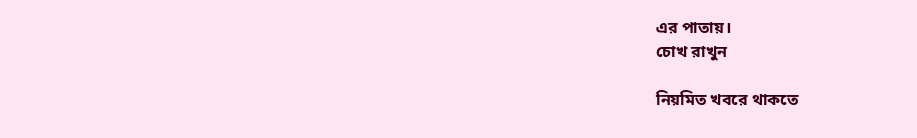এর পাতায়।
চোখ রাখুন

নিয়মিত খবরে থাকতে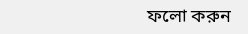ফলো করুন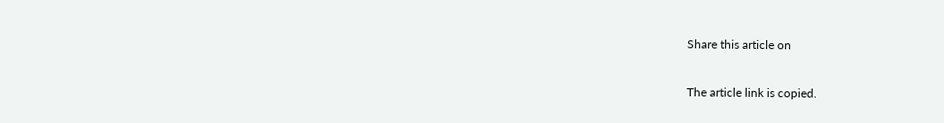Share this article on

The article link is copied.